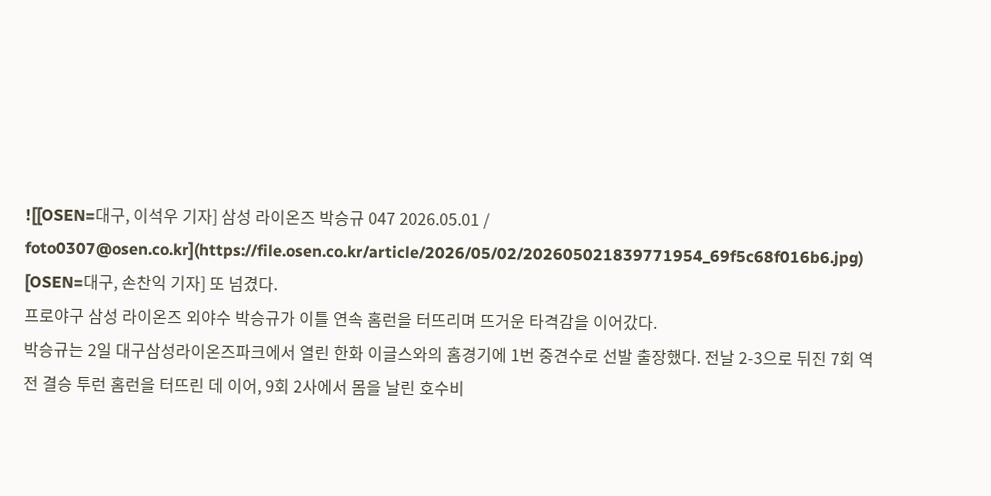![[OSEN=대구, 이석우 기자] 삼성 라이온즈 박승규 047 2026.05.01 / foto0307@osen.co.kr](https://file.osen.co.kr/article/2026/05/02/202605021839771954_69f5c68f016b6.jpg)
[OSEN=대구, 손찬익 기자] 또 넘겼다.
프로야구 삼성 라이온즈 외야수 박승규가 이틀 연속 홈런을 터뜨리며 뜨거운 타격감을 이어갔다.
박승규는 2일 대구삼성라이온즈파크에서 열린 한화 이글스와의 홈경기에 1번 중견수로 선발 출장했다. 전날 2-3으로 뒤진 7회 역전 결승 투런 홈런을 터뜨린 데 이어, 9회 2사에서 몸을 날린 호수비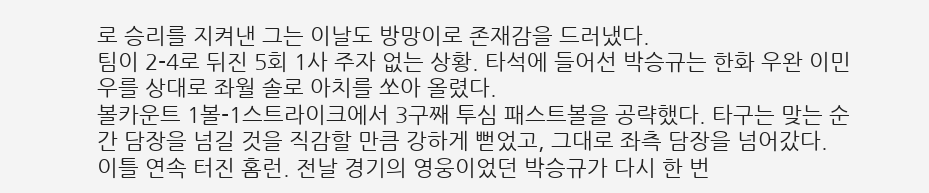로 승리를 지켜낸 그는 이날도 방망이로 존재감을 드러냈다.
팀이 2-4로 뒤진 5회 1사 주자 없는 상황. 타석에 들어선 박승규는 한화 우완 이민우를 상대로 좌월 솔로 아치를 쏘아 올렸다.
볼카운트 1볼-1스트라이크에서 3구째 투심 패스트볼을 공략했다. 타구는 맞는 순간 담장을 넘길 것을 직감할 만큼 강하게 뻗었고, 그대로 좌측 담장을 넘어갔다.
이틀 연속 터진 홈런. 전날 경기의 영웅이었던 박승규가 다시 한 번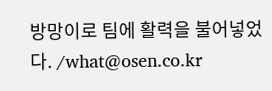방망이로 팀에 활력을 불어넣었다. /what@osen.co.kr